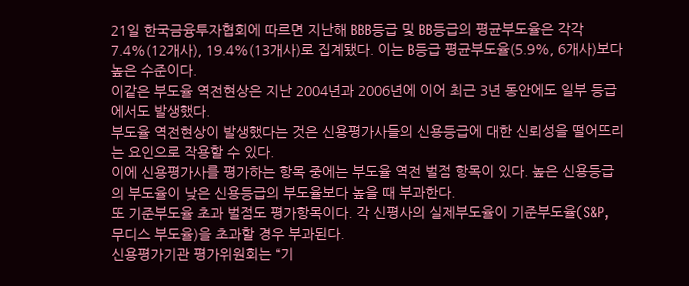21일 한국금융투자협회에 따르면 지난해 BBB등급 및 BB등급의 평균부도율은 각각 7.4%(12개사), 19.4%(13개사)로 집계됐다. 이는 B등급 평균부도율(5.9%, 6개사)보다 높은 수준이다.
이같은 부도율 역전현상은 지난 2004년과 2006년에 이어 최근 3년 동안에도 일부 등급에서도 발생했다.
부도율 역전현상이 발생했다는 것은 신용평가사들의 신용등급에 대한 신뢰성을 떨어뜨리는 요인으로 작용할 수 있다.
이에 신용평가사를 평가하는 항목 중에는 부도율 역전 벌점 항목이 있다. 높은 신용등급의 부도율이 낮은 신용등급의 부도율보다 높을 때 부과한다.
또 기준부도율 초과 벌점도 평가항목이다. 각 신평사의 실제부도율이 기준부도율(S&P, 무디스 부도율)을 초과할 경우 부과된다.
신용평가기관 평가위원회는 “기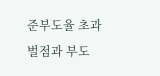준부도율 초과벌점과 부도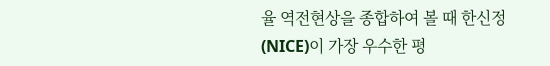율 역전현상을 종합하여 볼 때 한신정(NICE)이 가장 우수한 평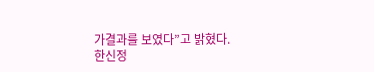가결과를 보였다”고 밝혔다.
한신정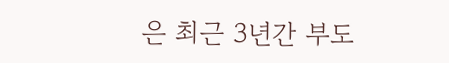은 최근 3년간 부도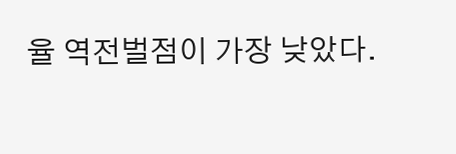율 역전벌점이 가장 낮았다.